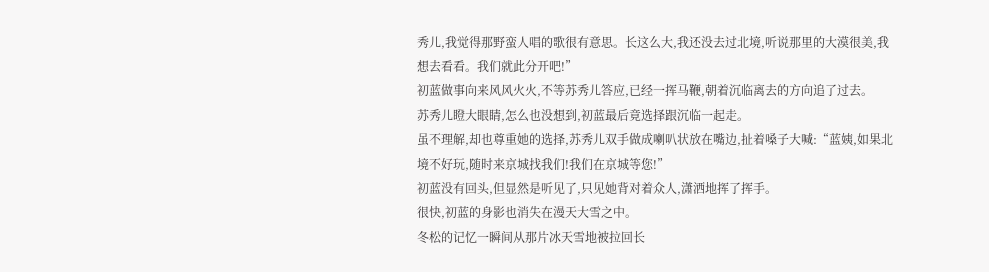秀儿,我觉得那野蛮人唱的歌很有意思。长这么大,我还没去过北境,听说那里的大漠很美,我想去看看。我们就此分开吧!”
初蓝做事向来风风火火,不等苏秀儿答应,已经一挥马鞭,朝着沉临离去的方向追了过去。
苏秀儿瞪大眼睛,怎么也没想到,初蓝最后竟选择跟沉临一起走。
虽不理解,却也尊重她的选择,苏秀儿双手做成喇叭状放在嘴边,扯着嗓子大喊:“蓝姨,如果北境不好玩,随时来京城找我们!我们在京城等您!”
初蓝没有回头,但显然是听见了,只见她背对着众人,潇洒地挥了挥手。
很快,初蓝的身影也消失在漫天大雪之中。
冬松的记忆一瞬间从那片冰天雪地被拉回长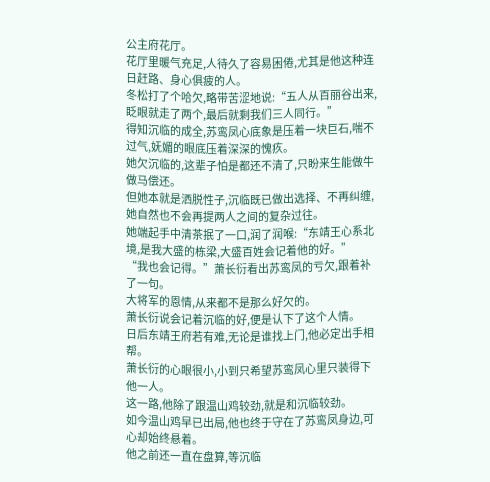公主府花厅。
花厅里暖气充足,人待久了容易困倦,尤其是他这种连日赶路、身心俱疲的人。
冬松打了个哈欠,略带苦涩地说:“五人从百丽谷出来,眨眼就走了两个,最后就剩我们三人同行。”
得知沉临的成全,苏鸾凤心底象是压着一块巨石,喘不过气,妩媚的眼底压着深深的愧疚。
她欠沉临的,这辈子怕是都还不清了,只盼来生能做牛做马偿还。
但她本就是洒脱性子,沉临既已做出选择、不再纠缠,她自然也不会再提两人之间的复杂过往。
她端起手中清茶抿了一口,润了润喉:“东靖王心系北境,是我大盛的栋梁,大盛百姓会记着他的好。”
“我也会记得。”萧长衍看出苏鸾凤的亏欠,跟着补了一句。
大将军的恩情,从来都不是那么好欠的。
萧长衍说会记着沉临的好,便是认下了这个人情。
日后东靖王府若有难,无论是谁找上门,他必定出手相帮。
萧长衍的心眼很小,小到只希望苏鸾凤心里只装得下他一人。
这一路,他除了跟温山鸡较劲,就是和沉临较劲。
如今温山鸡早已出局,他也终于守在了苏鸾凤身边,可心却始终悬着。
他之前还一直在盘算,等沉临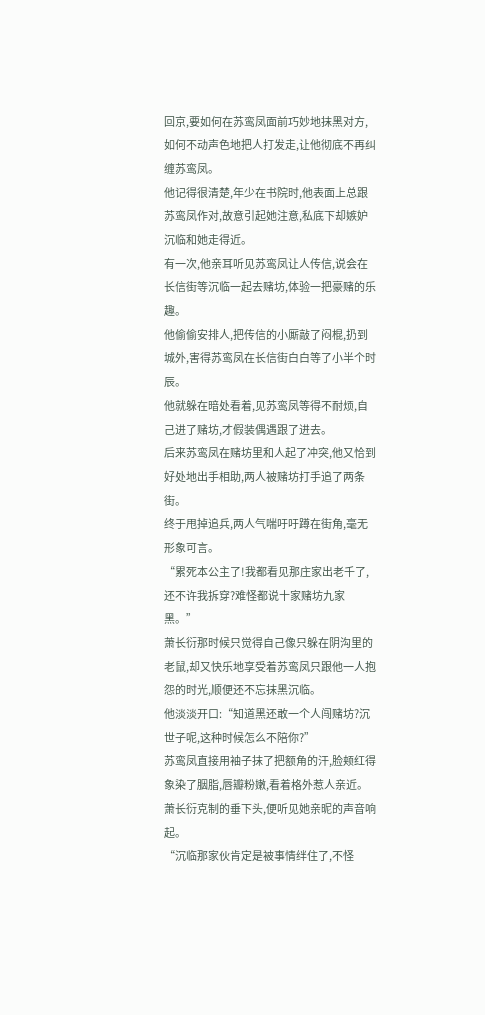回京,要如何在苏鸾凤面前巧妙地抹黑对方,如何不动声色地把人打发走,让他彻底不再纠缠苏鸾凤。
他记得很清楚,年少在书院时,他表面上总跟苏鸾凤作对,故意引起她注意,私底下却嫉妒沉临和她走得近。
有一次,他亲耳听见苏鸾凤让人传信,说会在长信街等沉临一起去赌坊,体验一把豪赌的乐趣。
他偷偷安排人,把传信的小厮敲了闷棍,扔到城外,害得苏鸾凤在长信街白白等了小半个时辰。
他就躲在暗处看着,见苏鸾凤等得不耐烦,自己进了赌坊,才假装偶遇跟了进去。
后来苏鸾凤在赌坊里和人起了冲突,他又恰到好处地出手相助,两人被赌坊打手追了两条街。
终于甩掉追兵,两人气喘吁吁蹲在街角,毫无形象可言。
“累死本公主了!我都看见那庄家出老千了,还不许我拆穿?难怪都说十家赌坊九家黑。”
萧长衍那时候只觉得自己像只躲在阴沟里的老鼠,却又快乐地享受着苏鸾凤只跟他一人抱怨的时光,顺便还不忘抹黑沉临。
他淡淡开口:“知道黑还敢一个人闯赌坊?沉世子呢,这种时候怎么不陪你?”
苏鸾凤直接用袖子抹了把额角的汗,脸颊红得象染了胭脂,唇瓣粉嫩,看着格外惹人亲近。
萧长衍克制的垂下头,便听见她亲昵的声音响起。
“沉临那家伙肯定是被事情绊住了,不怪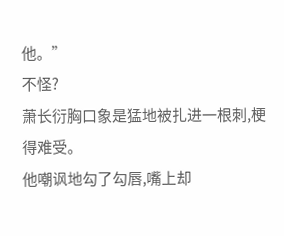他。”
不怪?
萧长衍胸口象是猛地被扎进一根刺,梗得难受。
他嘲讽地勾了勾唇,嘴上却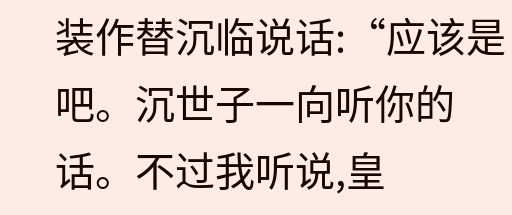装作替沉临说话:“应该是吧。沉世子一向听你的话。不过我听说,皇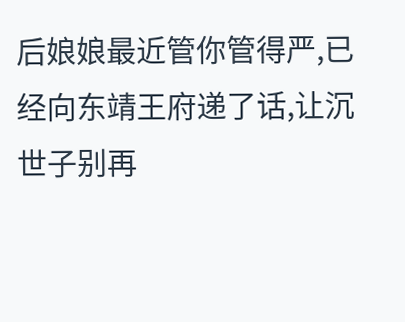后娘娘最近管你管得严,已经向东靖王府递了话,让沉世子别再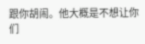跟你胡闹。他大概是不想让你们